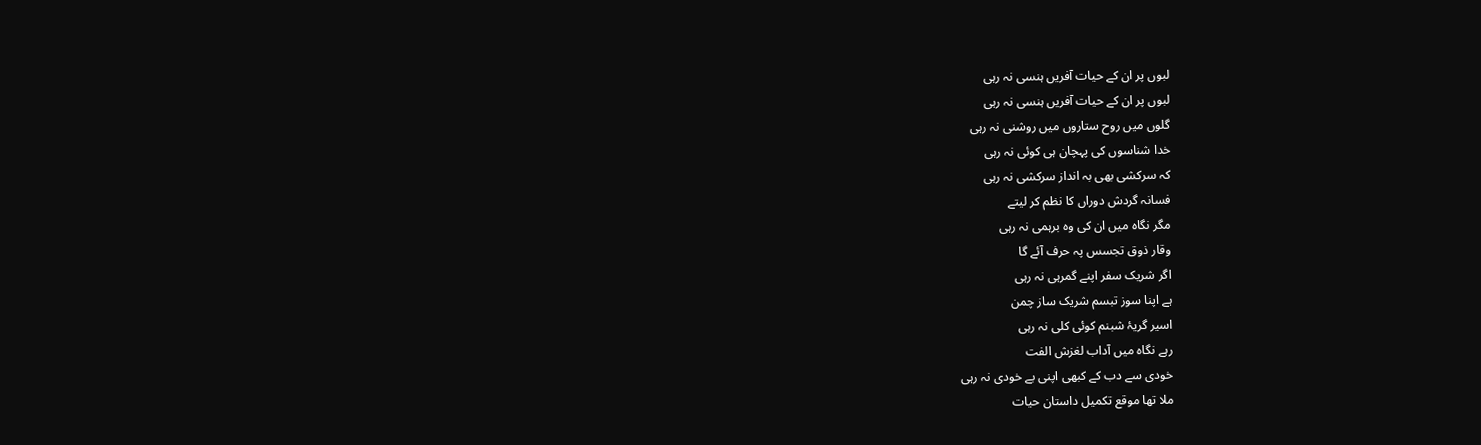لبوں پر ان کے حیات آفریں ہنسی نہ رہی
لبوں پر ان کے حیات آفریں ہنسی نہ رہی
گلوں میں روح ستاروں میں روشنی نہ رہی
خدا شناسوں کی پہچان ہی کوئی نہ رہی
کہ سرکشی بھی بہ انداز سرکشی نہ رہی
فسانہ گردش دوراں کا نظم کر لیتے
مگر نگاہ میں ان کی وہ برہمی نہ رہی
وقار ذوق تجسس پہ حرف آئے گا
اگر شریک سفر اپنے گمرہی نہ رہی
ہے اپنا سوز تبسم شریک ساز چمن
اسیر گریۂ شبنم کوئی کلی نہ رہی
رہے نگاہ میں آداب لغزش الفت
خودی سے دب کے کبھی اپنی بے خودی نہ رہی
ملا تھا موقع تکمیل داستان حیات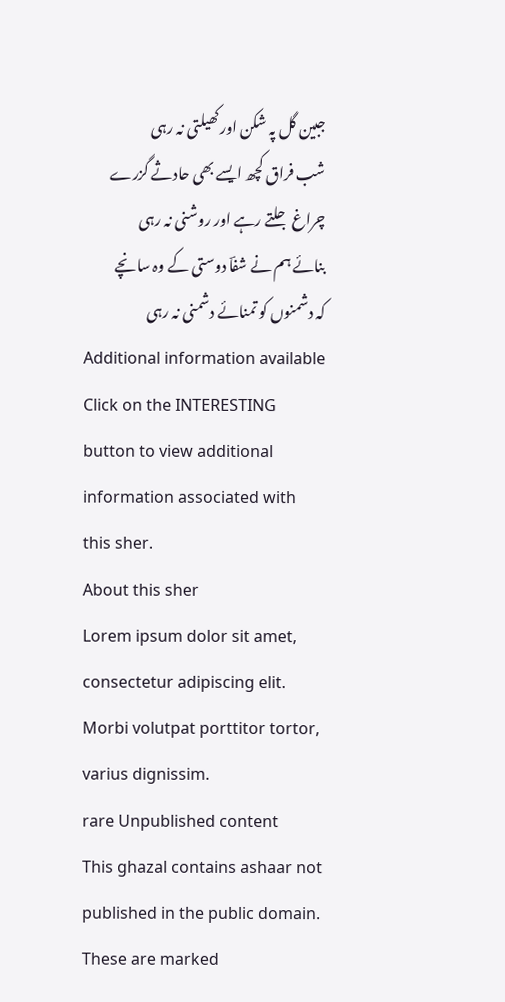جبین گل پہ شکن اور کھیلتی نہ رہی
شب فراق کچھ ایسے بھی حادثے گزرے
چراغ جلتے رہے اور روشنی نہ رہی
بنائے ہم نے شفاؔ دوستی کے وہ سانچے
کہ دشمنوں کو تمنائے دشمنی نہ رہی
Additional information available
Click on the INTERESTING button to view additional information associated with this sher.
About this sher
Lorem ipsum dolor sit amet, consectetur adipiscing elit. Morbi volutpat porttitor tortor, varius dignissim.
rare Unpublished content
This ghazal contains ashaar not published in the public domain. These are marked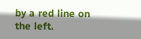by a red line on the left.